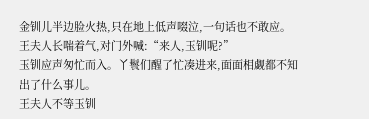金钏儿半边脸火热,只在地上低声啜泣,一句话也不敢应。
王夫人长喘着气,对门外喊:“来人,玉钏呢?”
玉钏应声匆忙而入。丫鬟们醒了忙凑进来,面面相觑都不知出了什么事儿。
王夫人不等玉钏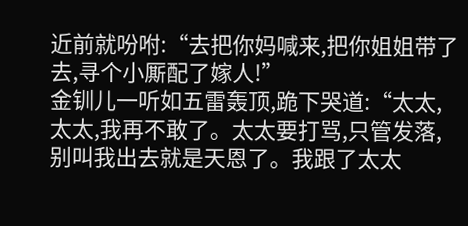近前就吩咐:“去把你妈喊来,把你姐姐带了去,寻个小厮配了嫁人!”
金钏儿一听如五雷轰顶,跪下哭道:“太太,太太,我再不敢了。太太要打骂,只管发落,别叫我出去就是天恩了。我跟了太太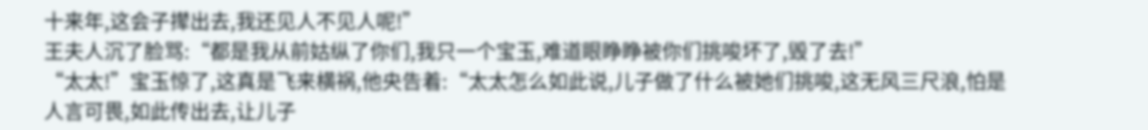十来年,这会子撵出去,我还见人不见人呢!”
王夫人沉了脸骂:“都是我从前姑纵了你们,我只一个宝玉,难道眼睁睁被你们挑唆坏了,毁了去!”
“太太!”宝玉惊了,这真是飞来横祸,他央告着:“太太怎么如此说,儿子做了什么被她们挑唆,这无风三尺浪,怕是人言可畏,如此传出去,让儿子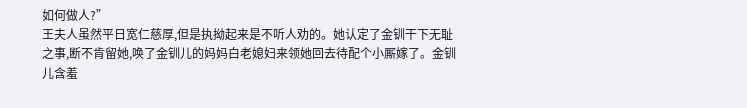如何做人?”
王夫人虽然平日宽仁慈厚,但是执拗起来是不听人劝的。她认定了金钏干下无耻之事,断不肯留她,唤了金钏儿的妈妈白老媳妇来领她回去待配个小厮嫁了。金钏儿含羞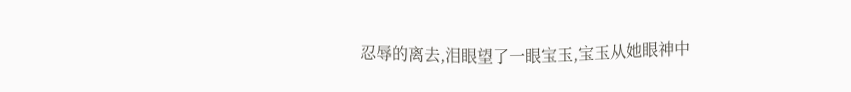忍辱的离去,泪眼望了一眼宝玉,宝玉从她眼神中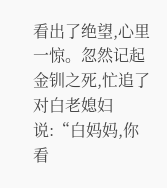看出了绝望,心里一惊。忽然记起金钏之死,忙追了对白老媳妇说:“白妈妈,你看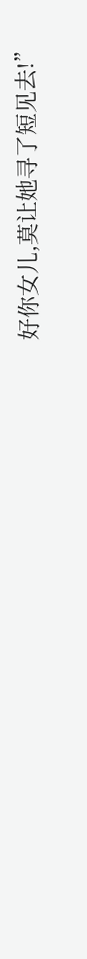好你女儿,莫让她寻了短见去!”